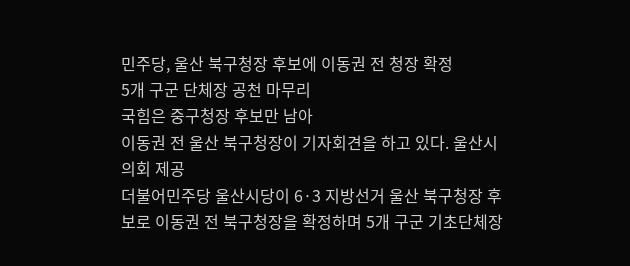민주당, 울산 북구청장 후보에 이동권 전 청장 확정
5개 구군 단체장 공천 마무리
국힘은 중구청장 후보만 남아
이동권 전 울산 북구청장이 기자회견을 하고 있다. 울산시의회 제공
더불어민주당 울산시당이 6·3 지방선거 울산 북구청장 후보로 이동권 전 북구청장을 확정하며 5개 구군 기초단체장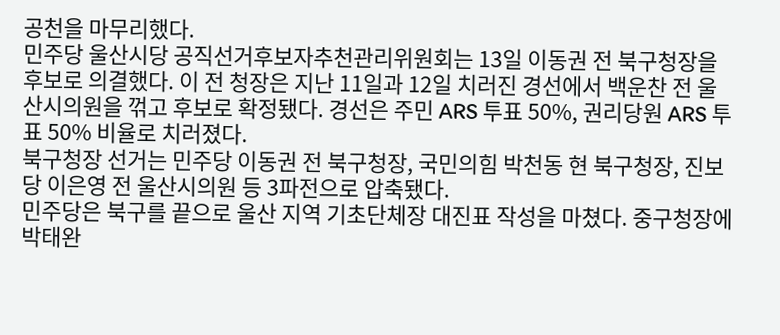공천을 마무리했다.
민주당 울산시당 공직선거후보자추천관리위원회는 13일 이동권 전 북구청장을 후보로 의결했다. 이 전 청장은 지난 11일과 12일 치러진 경선에서 백운찬 전 울산시의원을 꺾고 후보로 확정됐다. 경선은 주민 ARS 투표 50%, 권리당원 ARS 투표 50% 비율로 치러졌다.
북구청장 선거는 민주당 이동권 전 북구청장, 국민의힘 박천동 현 북구청장, 진보당 이은영 전 울산시의원 등 3파전으로 압축됐다.
민주당은 북구를 끝으로 울산 지역 기초단체장 대진표 작성을 마쳤다. 중구청장에 박태완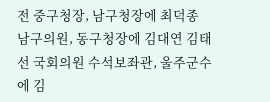전 중구청장, 남구청장에 최덕종 남구의원, 동구청장에 김대연 김태선 국회의원 수석보좌관, 울주군수에 김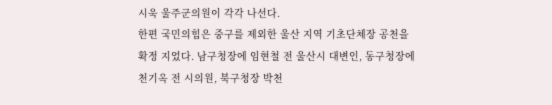시욱 울주군의원이 각각 나선다.
한편 국민의힘은 중구를 제외한 울산 지역 기초단체장 공천을 확정 지었다. 남구청장에 임현철 전 울산시 대변인, 동구청장에 천기옥 전 시의원, 북구청장 박천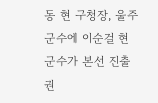동 현 구청장, 울주군수에 이순걸 현 군수가 본선 진출권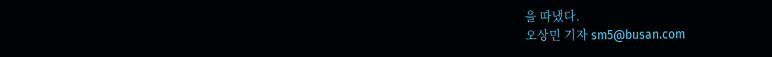을 따냈다.
오상민 기자 sm5@busan.com